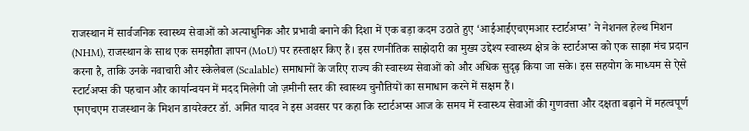राजस्थान में सार्वजनिक स्वास्थ्य सेवाओं को अत्याधुनिक और प्रभावी बनाने की दिशा में एक बड़ा कदम उठाते हुए ‘आईआईएचएमआर स्टार्टअप्स’ ने नेशनल हेल्थ मिशन (NHM), राजस्थान के साथ एक समझौता ज्ञापन (MoU) पर हस्ताक्षर किए हैं। इस रणनीतिक साझेदारी का मुख्य उद्देश्य स्वास्थ्य क्षेत्र के स्टार्टअप्स को एक साझा मंच प्रदान करना है, ताकि उनके नवाचारी और स्केलेबल (Scalable) समाधानों के जरिए राज्य की स्वास्थ्य सेवाओं को और अधिक सुदृढ़ किया जा सके। इस सहयोग के माध्यम से ऐसे स्टार्टअप्स की पहचान और कार्यान्वयन में मदद मिलेगी जो ज़मीनी स्तर की स्वास्थ्य चुनौतियों का समाधान करने में सक्षम हैं।
एनएचएम राजस्थान के मिशन डायरेक्टर डॉ. अमित यादव ने इस अवसर पर कहा कि स्टार्टअप्स आज के समय में स्वास्थ्य सेवाओं की गुणवत्ता और दक्षता बढ़ाने में महत्वपूर्ण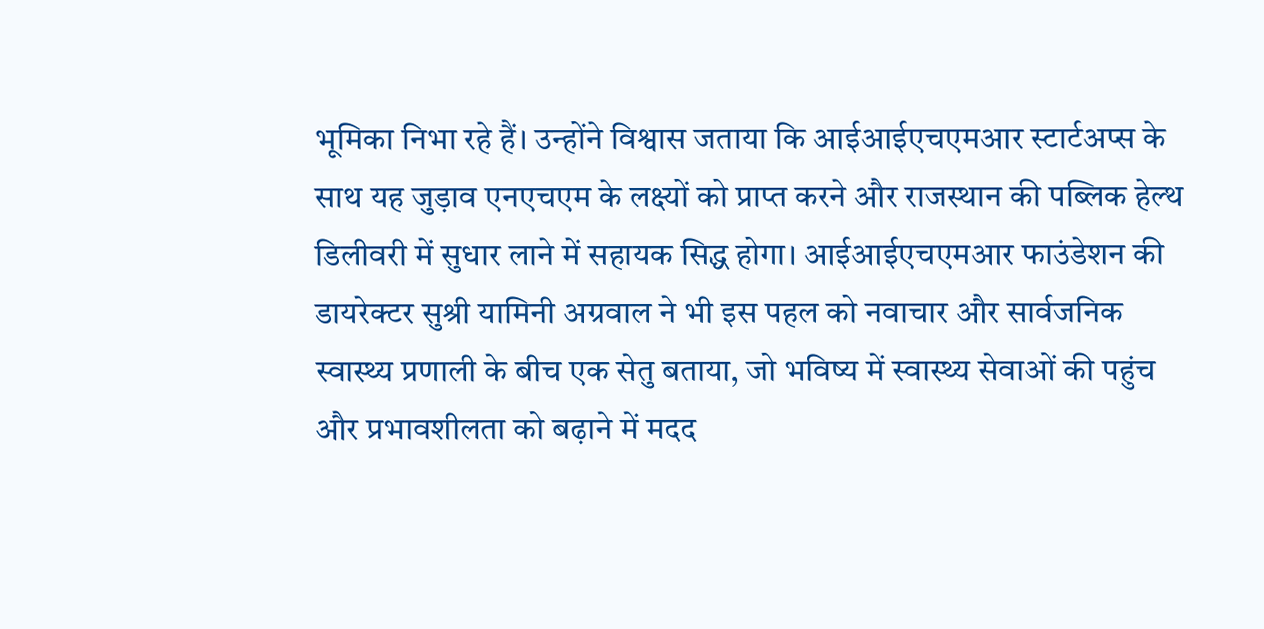भूमिका निभा रहे हैं। उन्होंने विश्वास जताया कि आईआईएचएमआर स्टार्टअप्स के साथ यह जुड़ाव एनएचएम के लक्ष्यों को प्राप्त करने और राजस्थान की पब्लिक हेल्थ डिलीवरी में सुधार लाने में सहायक सिद्ध होगा। आईआईएचएमआर फाउंडेशन की डायरेक्टर सुश्री यामिनी अग्रवाल ने भी इस पहल को नवाचार और सार्वजनिक स्वास्थ्य प्रणाली के बीच एक सेतु बताया, जो भविष्य में स्वास्थ्य सेवाओं की पहुंच और प्रभावशीलता को बढ़ाने में मदद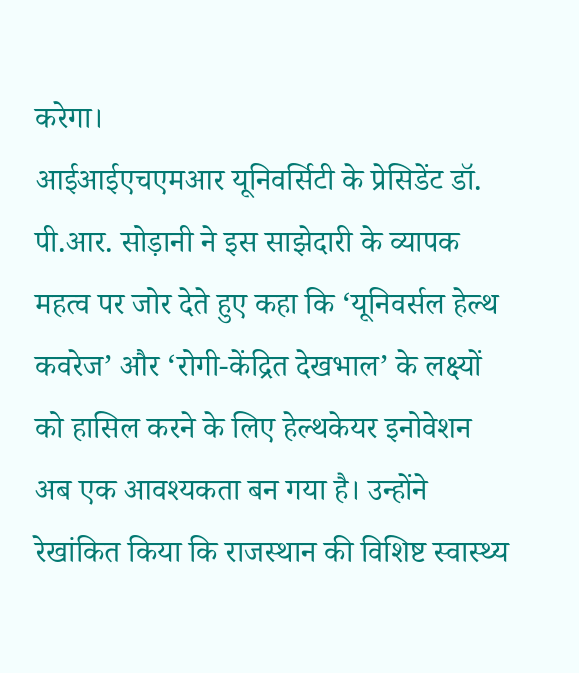करेगा।
आईआईएचएमआर यूनिवर्सिटी के प्रेसिडेंट डॉ. पी.आर. सोड़ानी ने इस साझेदारी के व्यापक महत्व पर जोर देते हुए कहा कि ‘यूनिवर्सल हेल्थ कवरेज’ और ‘रोगी-केंद्रित देखभाल’ के लक्ष्यों को हासिल करने के लिए हेल्थकेयर इनोवेशन अब एक आवश्यकता बन गया है। उन्होंने रेखांकित किया कि राजस्थान की विशिष्ट स्वास्थ्य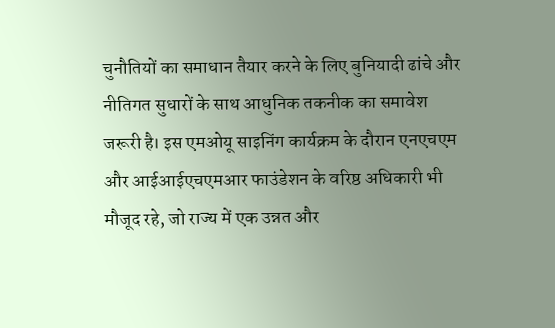चुनौतियों का समाधान तैयार करने के लिए बुनियादी ढांचे और नीतिगत सुधारों के साथ आधुनिक तकनीक का समावेश जरूरी है। इस एमओयू साइनिंग कार्यक्रम के दौरान एनएचएम और आईआईएचएमआर फाउंडेशन के वरिष्ठ अधिकारी भी मौजूद रहे, जो राज्य में एक उन्नत और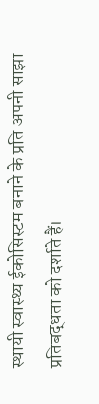स्थायी स्वास्थ्य ईकोसिस्टम बनाने के प्रति अपनी साझा प्रतिबद्धता को दर्शाते हैं।